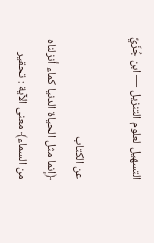التسهيل لعلوم التنزيل — ابن جُزَيِّ

عن الكتاب
﴿إنما مثل الحياة الدنيا كماء أنزلناه من السماء﴾ معنى الآية : تحقير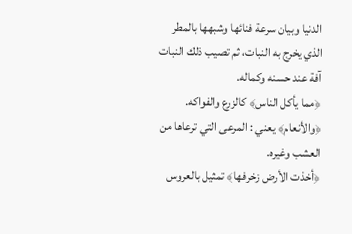الدنيا وبيان سرعة فنائها وشبهها بالمطر الذي يخرج به النبات، ثم تصيب ذلك النبات آفة عند حسنه وكماله.
﴿مما يأكل الناس﴾ كالزرع والفواكه.
﴿والأنعام﴾ يعني : المرعى التي ترعاها من العشب وغيره.
﴿أخذت الأرض زخرفها﴾ تمثيل بالعروس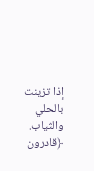إذا تزينت بالحلي والثياب.
﴿قادرون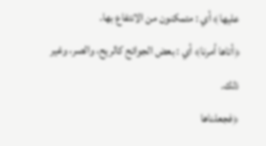عليها﴾ أي : متمكنون من الانتفاع بها.
﴿أتاها أمرنا﴾ أي : بعض الجوائح كالريح، والصر، وغير ذلك.
﴿فجعلناها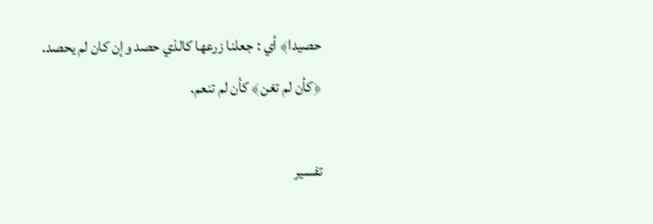حصيدا﴾ أي : جعلنا زرعها كالذي حصد وإن كان لم يحصد.
﴿كأن لم تغن﴾ كأن لم تنعم.

تفسير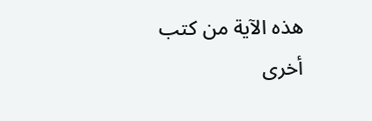هذه الآية من كتب أخرى